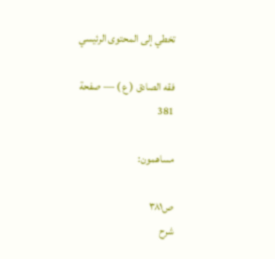تخطي إلى المحتوى الرئيسي

فقه الصادق ( ع ) — صفحة 381

مساهمون:

ص٣٨١
شرح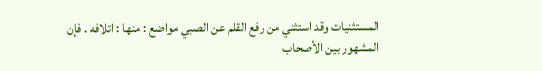المستثنيات وقد استثني من رفع القلم عن الصبي مواضع : منها : اتلافه . فإن المشهور بين الأصحاب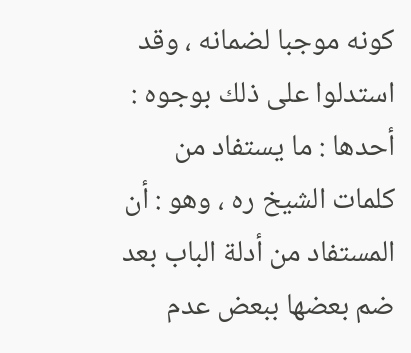كونه موجبا لضمانه ، وقد استدلوا على ذلك بوجوه : أحدها : ما يستفاد من كلمات الشيخ ره ، وهو : أن المستفاد من أدلة الباب بعد ضم بعضها ببعض عدم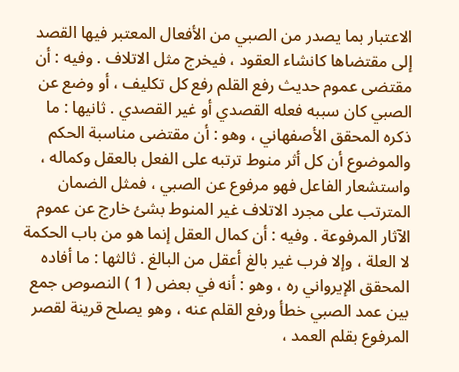الاعتبار بما يصدر من الصبي من الأفعال المعتبر فيها القصد إلى مقتضاها كانشاء العقود ، فيخرج مثل الاتلاف . وفيه : أن مقتضى عموم حديث رفع القلم رفع كل تكليف ، أو وضع عن الصبي كان سببه فعله القصدي أو غير القصدي . ثانيها : ما ذكره المحقق الأصفهاني ، وهو : أن مقتضى مناسبة الحكم والموضوع أن كل أثر منوط ترتبه على الفعل بالعقل وكماله ، واستشعار الفاعل فهو مرفوع عن الصبي ، فمثل الضمان المترتب على مجرد الاتلاف غير المنوط بشئ خارج عن عموم الآثار المرفوعة . وفيه : أن كمال العقل إنما هو من باب الحكمة لا العلة ، وإلا فرب غير بالغ أعقل من البالغ . ثالثها : ما أفاده المحقق الإيرواني ره ، وهو : أنه في بعض ( 1 ) النصوص جمع بين عمد الصبي خطأ ورفع القلم عنه ، وهو يصلح قرينة لقصر المرفوع بقلم العمد ،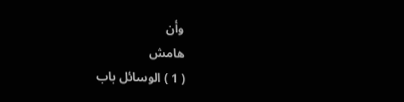وأن
هامش
( 1 ) الوسائل باب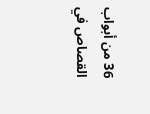36 من أبواب القصاص في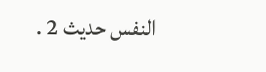النفس حديث 2 .